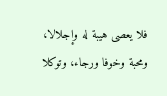فلا يعصى هيبة له وإجلالا، ومحبة وخوفا ورجاء، وتوكلا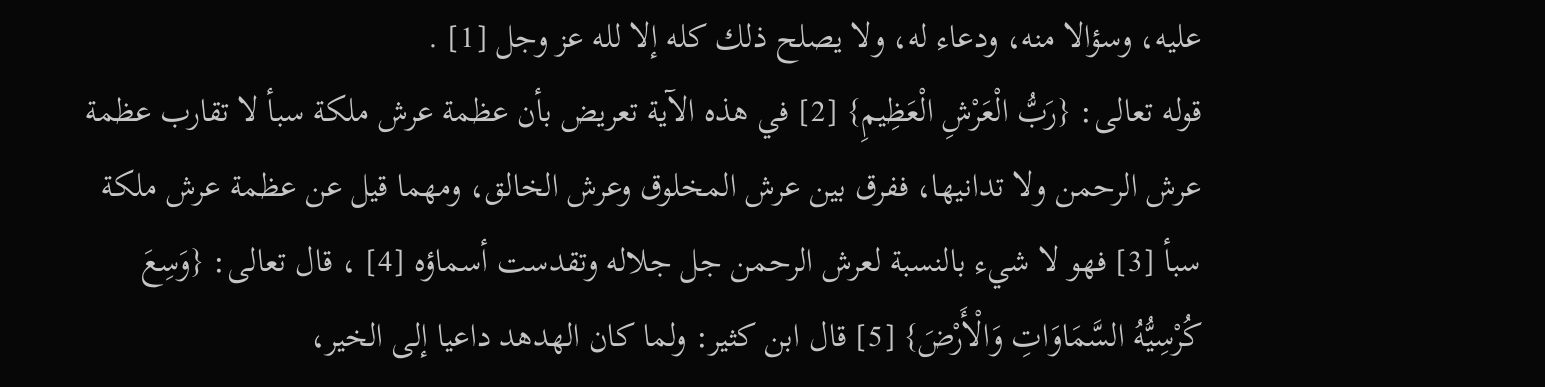عليه، وسؤالا منه، ودعاء له، ولا يصلح ذلك كله إلا لله عز وجل [1] .
قوله تعالى: {رَبُّ الْعَرْشِ الْعَظِيمِ} [2] في هذه الآية تعريض بأن عظمة عرش ملكة سبأ لا تقارب عظمة عرش الرحمن ولا تدانيها، ففرق بين عرش المخلوق وعرش الخالق، ومهما قيل عن عظمة عرش ملكة سبأ [3] فهو لا شيء بالنسبة لعرش الرحمن جل جلاله وتقدست أسماؤه [4] ، قال تعالى: {وَسِعَ كُرْسِيُّهُ السَّمَاوَاتِ وَالْأَرْضَ} [5] قال ابن كثير: ولما كان الهدهد داعيا إلى الخير،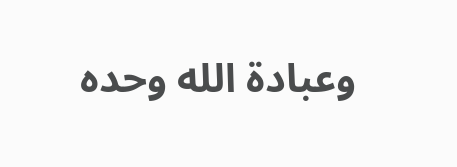وعبادة الله وحده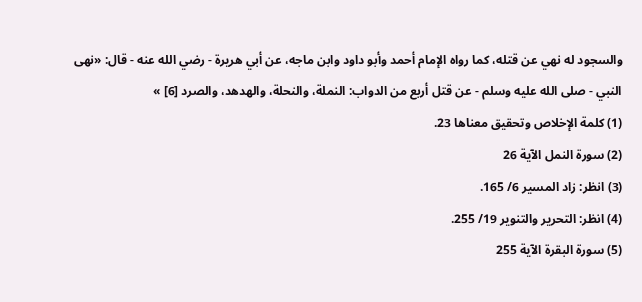والسجود له نهي عن قتله، كما رواه الإمام أحمد وأبو داود وابن ماجه، عن أبي هريرة - رضي الله عنه - قال: «نهى النبي - صلى الله عليه وسلم - عن قتل أربع من الدواب: النملة، والنحلة، والهدهد، والصرد [6] »
(1) كلمة الإخلاص وتحقيق معناها 23.
(2) سورة النمل الآية 26
(3) انظر: زاد المسير 6/ 165.
(4) انظر: التحرير والتنوير 19/ 255.
(5) سورة البقرة الآية 255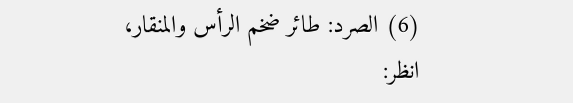(6) الصرد: طائر ضخم الرأس والمنقار، انظر: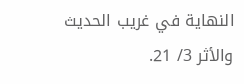النهاية في غريب الحديث والأثر 3/ 21.